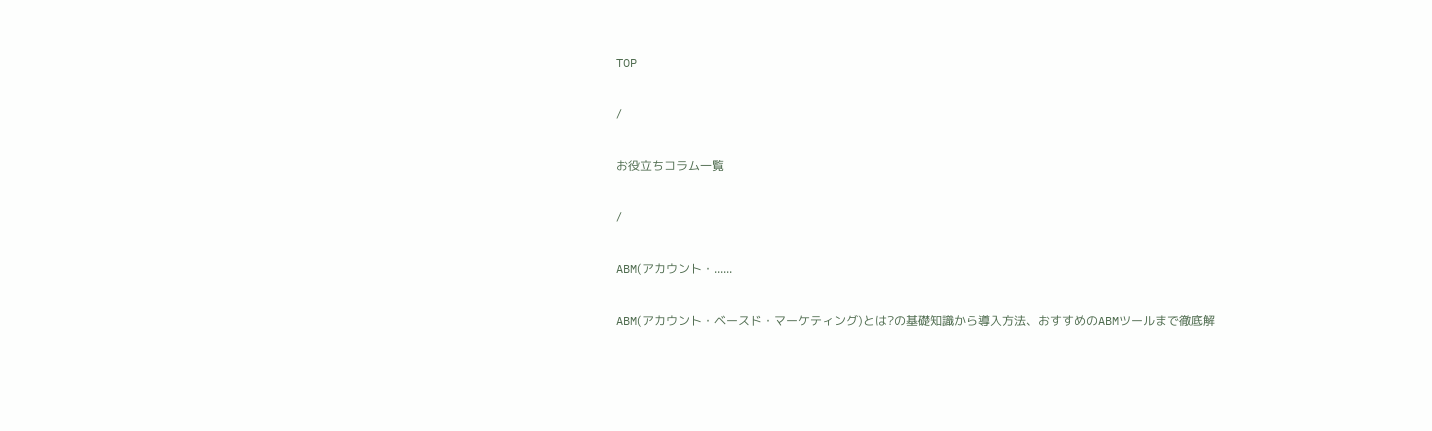TOP

/

お役立ちコラム一覧

/

ABM(アカウント・......

ABM(アカウント・ベースド・マーケティング)とは?の基礎知識から導入方法、おすすめのABMツールまで徹底解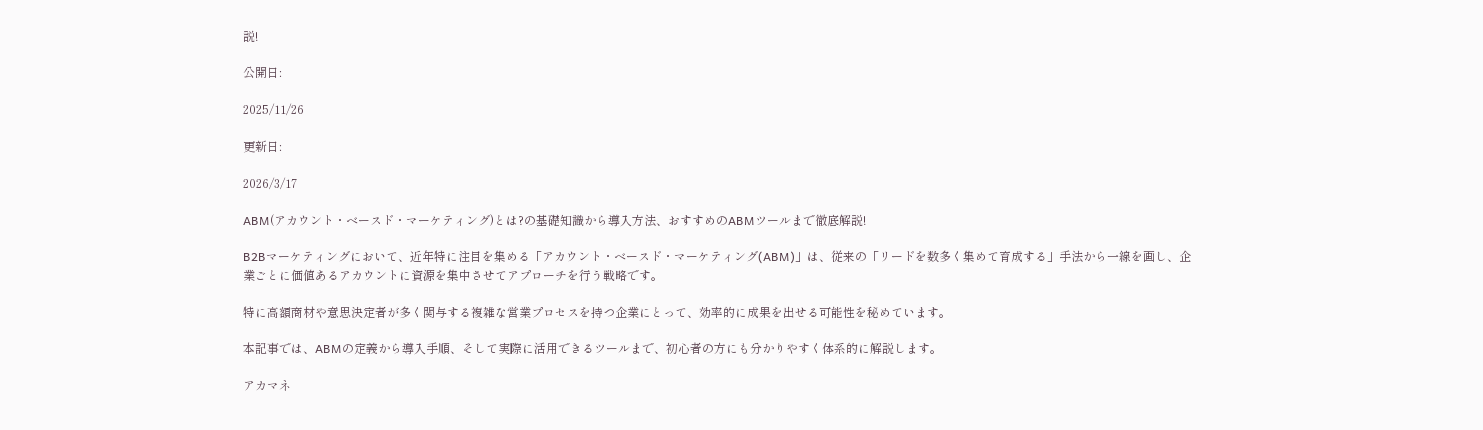説!

公開日:

2025/11/26

更新日:

2026/3/17

ABM(アカウント・ベースド・マーケティング)とは?の基礎知識から導入方法、おすすめのABMツールまで徹底解説!

B2Bマーケティングにおいて、近年特に注目を集める「アカウント・ベースド・マーケティング(ABM)」は、従来の「リードを数多く集めて育成する」手法から一線を画し、企業ごとに価値あるアカウントに資源を集中させてアプローチを行う戦略です。

特に高額商材や意思決定者が多く関与する複雑な営業プロセスを持つ企業にとって、効率的に成果を出せる可能性を秘めています。

本記事では、ABMの定義から導入手順、そして実際に活用できるツールまで、初心者の方にも分かりやすく体系的に解説します。

アカマネ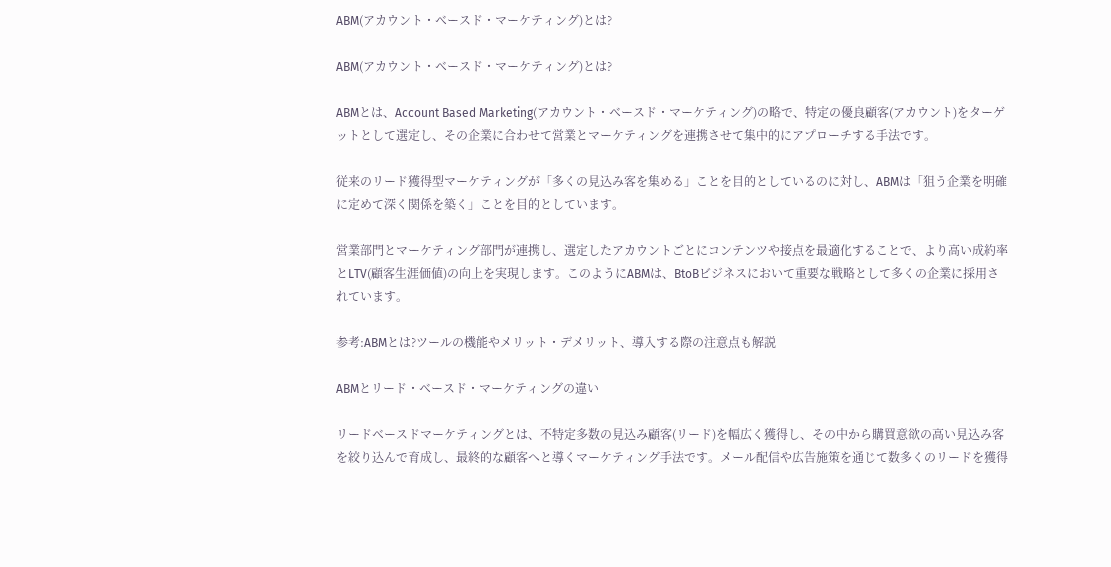ABM(アカウント・ベースド・マーケティング)とは?

ABM(アカウント・ベースド・マーケティング)とは?

ABMとは、Account Based Marketing(アカウント・ベースド・マーケティング)の略で、特定の優良顧客(アカウント)をターゲットとして選定し、その企業に合わせて営業とマーケティングを連携させて集中的にアプローチする手法です。

従来のリード獲得型マーケティングが「多くの見込み客を集める」ことを目的としているのに対し、ABMは「狙う企業を明確に定めて深く関係を築く」ことを目的としています。

営業部門とマーケティング部門が連携し、選定したアカウントごとにコンテンツや接点を最適化することで、より高い成約率とLTV(顧客生涯価値)の向上を実現します。このようにABMは、BtoBビジネスにおいて重要な戦略として多くの企業に採用されています。

参考:ABMとは?ツールの機能やメリット・デメリット、導入する際の注意点も解説

ABMとリード・ベースド・マーケティングの違い

リードベースドマーケティングとは、不特定多数の見込み顧客(リード)を幅広く獲得し、その中から購買意欲の高い見込み客を絞り込んで育成し、最終的な顧客へと導くマーケティング手法です。メール配信や広告施策を通じて数多くのリードを獲得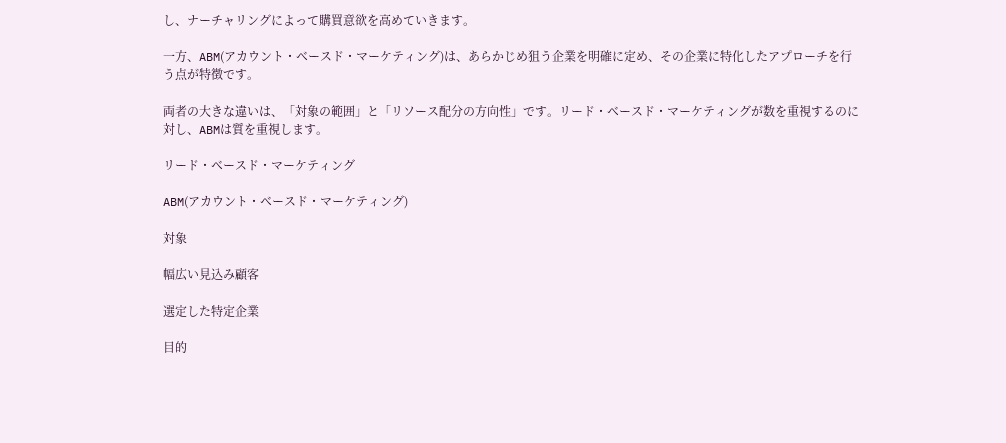し、ナーチャリングによって購買意欲を高めていきます。

一方、ABM(アカウント・ベースド・マーケティング)は、あらかじめ狙う企業を明確に定め、その企業に特化したアプローチを行う点が特徴です。

両者の大きな違いは、「対象の範囲」と「リソース配分の方向性」です。リード・ベースド・マーケティングが数を重視するのに対し、ABMは質を重視します。

リード・ベースド・マーケティング

ABM(アカウント・ベースド・マーケティング)

対象

幅広い見込み顧客

選定した特定企業

目的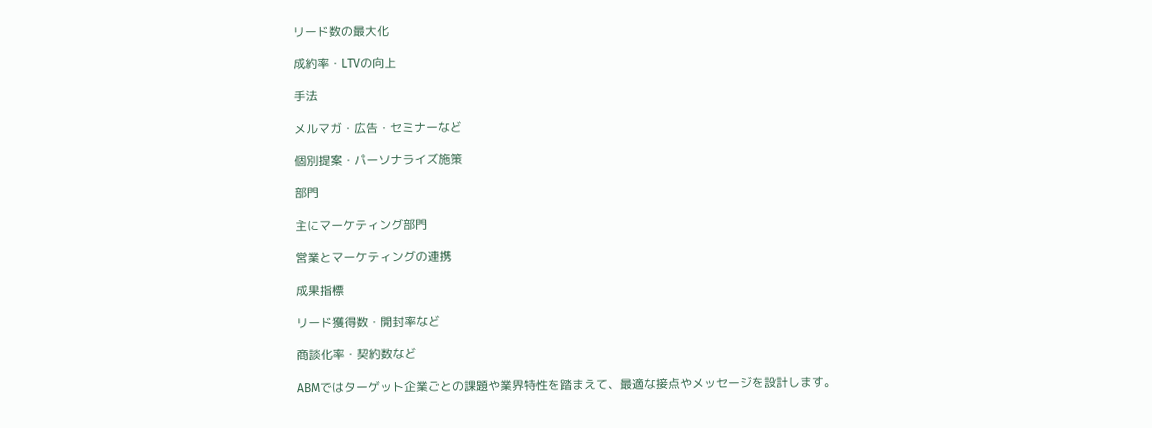リード数の最大化

成約率・LTVの向上

手法

メルマガ・広告・セミナーなど

個別提案・パーソナライズ施策

部門

主にマーケティング部門

営業とマーケティングの連携

成果指標

リード獲得数・開封率など

商談化率・契約数など

ABMではターゲット企業ごとの課題や業界特性を踏まえて、最適な接点やメッセージを設計します。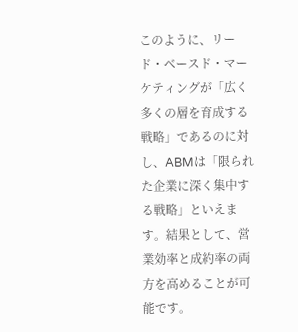このように、リード・ベースド・マーケティングが「広く多くの層を育成する戦略」であるのに対し、ABMは「限られた企業に深く集中する戦略」といえます。結果として、営業効率と成約率の両方を高めることが可能です。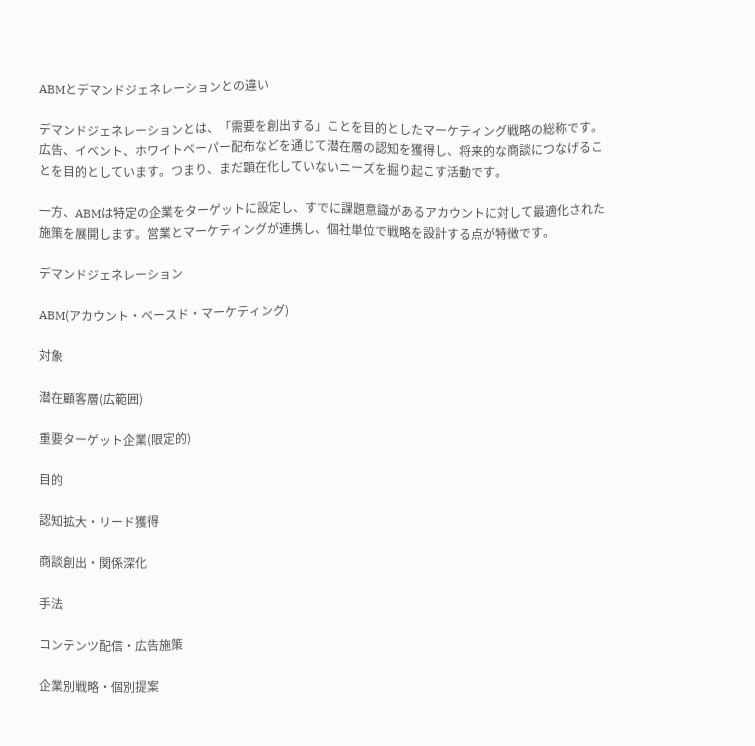ABMとデマンドジェネレーションとの違い

デマンドジェネレーションとは、「需要を創出する」ことを目的としたマーケティング戦略の総称です。広告、イベント、ホワイトペーパー配布などを通じて潜在層の認知を獲得し、将来的な商談につなげることを目的としています。つまり、まだ顕在化していないニーズを掘り起こす活動です。

一方、ABMは特定の企業をターゲットに設定し、すでに課題意識があるアカウントに対して最適化された施策を展開します。営業とマーケティングが連携し、個社単位で戦略を設計する点が特徴です。

デマンドジェネレーション

ABM(アカウント・ベースド・マーケティング)

対象

潜在顧客層(広範囲)

重要ターゲット企業(限定的)

目的

認知拡大・リード獲得

商談創出・関係深化

手法

コンテンツ配信・広告施策

企業別戦略・個別提案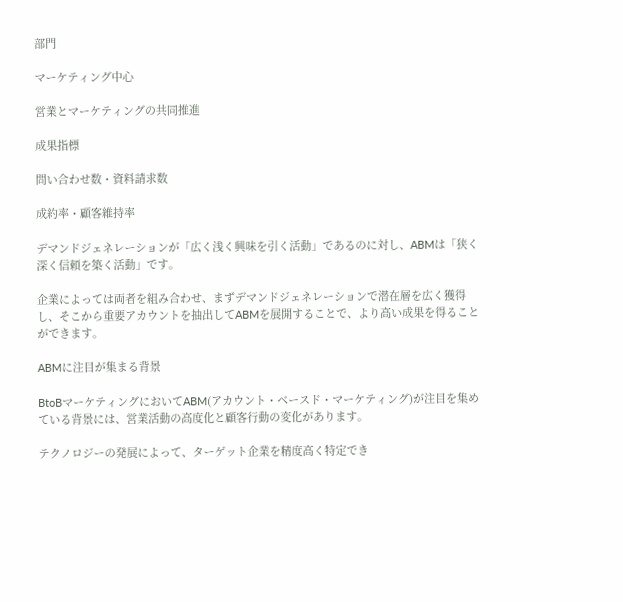部門

マーケティング中心

営業とマーケティングの共同推進

成果指標

問い合わせ数・資料請求数

成約率・顧客維持率

デマンドジェネレーションが「広く浅く興味を引く活動」であるのに対し、ABMは「狭く深く信頼を築く活動」です。

企業によっては両者を組み合わせ、まずデマンドジェネレーションで潜在層を広く獲得し、そこから重要アカウントを抽出してABMを展開することで、より高い成果を得ることができます。

ABMに注目が集まる背景

BtoBマーケティングにおいてABM(アカウント・ベースド・マーケティング)が注目を集めている背景には、営業活動の高度化と顧客行動の変化があります。

テクノロジーの発展によって、ターゲット企業を精度高く特定でき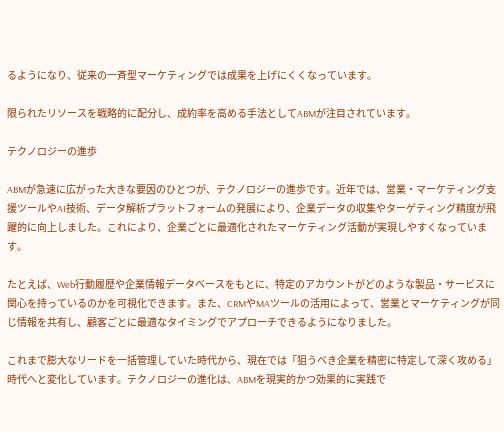るようになり、従来の一斉型マーケティングでは成果を上げにくくなっています。

限られたリソースを戦略的に配分し、成約率を高める手法としてABMが注目されています。

テクノロジーの進歩

ABMが急速に広がった大きな要因のひとつが、テクノロジーの進歩です。近年では、営業・マーケティング支援ツールやAI技術、データ解析プラットフォームの発展により、企業データの収集やターゲティング精度が飛躍的に向上しました。これにより、企業ごとに最適化されたマーケティング活動が実現しやすくなっています。

たとえば、Web行動履歴や企業情報データベースをもとに、特定のアカウントがどのような製品・サービスに関心を持っているのかを可視化できます。また、CRMやMAツールの活用によって、営業とマーケティングが同じ情報を共有し、顧客ごとに最適なタイミングでアプローチできるようになりました。

これまで膨大なリードを一括管理していた時代から、現在では「狙うべき企業を精密に特定して深く攻める」時代へと変化しています。テクノロジーの進化は、ABMを現実的かつ効果的に実践で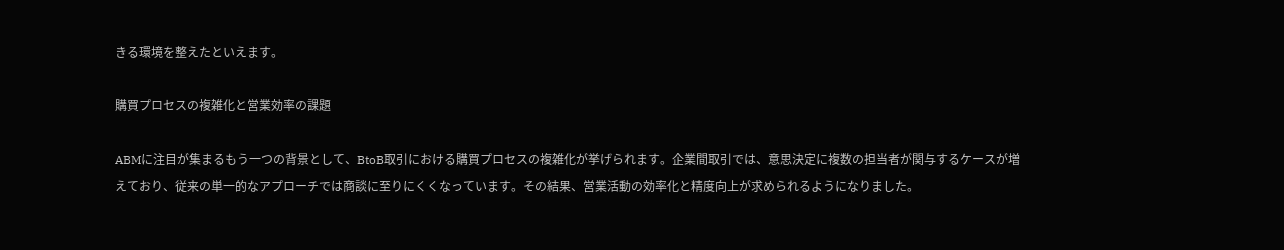きる環境を整えたといえます。

購買プロセスの複雑化と営業効率の課題

ABMに注目が集まるもう一つの背景として、BtoB取引における購買プロセスの複雑化が挙げられます。企業間取引では、意思決定に複数の担当者が関与するケースが増えており、従来の単一的なアプローチでは商談に至りにくくなっています。その結果、営業活動の効率化と精度向上が求められるようになりました。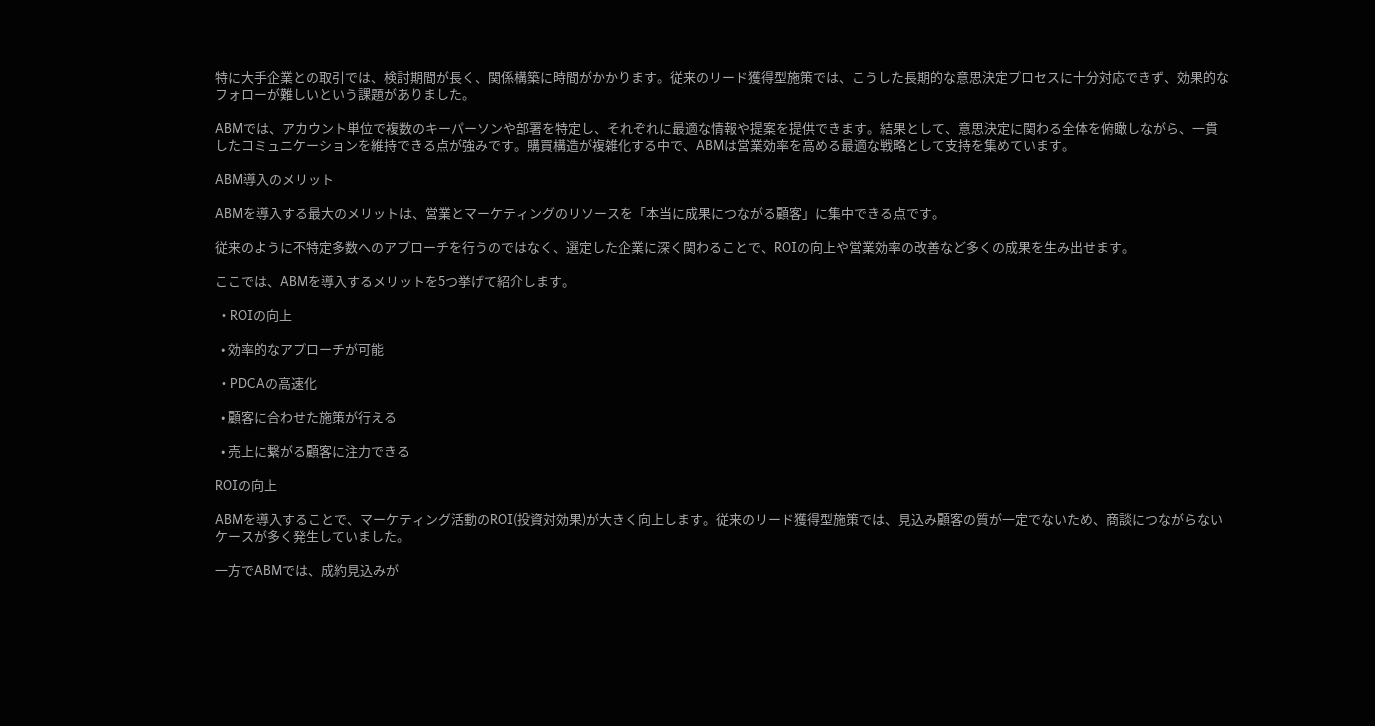特に大手企業との取引では、検討期間が長く、関係構築に時間がかかります。従来のリード獲得型施策では、こうした長期的な意思決定プロセスに十分対応できず、効果的なフォローが難しいという課題がありました。

ABMでは、アカウント単位で複数のキーパーソンや部署を特定し、それぞれに最適な情報や提案を提供できます。結果として、意思決定に関わる全体を俯瞰しながら、一貫したコミュニケーションを維持できる点が強みです。購買構造が複雑化する中で、ABMは営業効率を高める最適な戦略として支持を集めています。

ABM導入のメリット

ABMを導入する最大のメリットは、営業とマーケティングのリソースを「本当に成果につながる顧客」に集中できる点です。

従来のように不特定多数へのアプローチを行うのではなく、選定した企業に深く関わることで、ROIの向上や営業効率の改善など多くの成果を生み出せます。

ここでは、ABMを導入するメリットを5つ挙げて紹介します。

  • ROIの向上

  • 効率的なアプローチが可能

  • PDCAの高速化

  • 顧客に合わせた施策が行える

  • 売上に繋がる顧客に注力できる

ROIの向上

ABMを導入することで、マーケティング活動のROI(投資対効果)が大きく向上します。従来のリード獲得型施策では、見込み顧客の質が一定でないため、商談につながらないケースが多く発生していました。

一方でABMでは、成約見込みが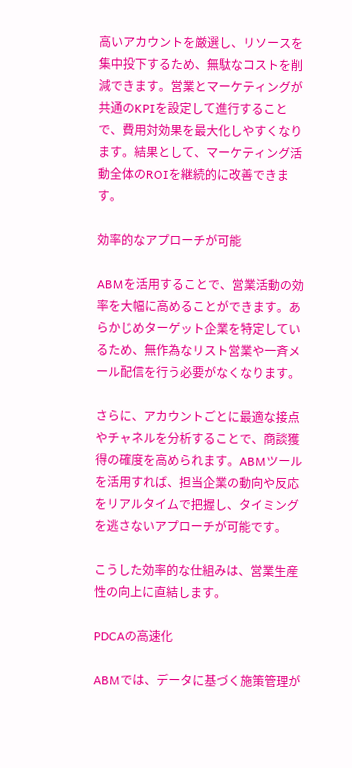高いアカウントを厳選し、リソースを集中投下するため、無駄なコストを削減できます。営業とマーケティングが共通のKPIを設定して進行することで、費用対効果を最大化しやすくなります。結果として、マーケティング活動全体のROIを継続的に改善できます。

効率的なアプローチが可能

ABMを活用することで、営業活動の効率を大幅に高めることができます。あらかじめターゲット企業を特定しているため、無作為なリスト営業や一斉メール配信を行う必要がなくなります。

さらに、アカウントごとに最適な接点やチャネルを分析することで、商談獲得の確度を高められます。ABMツールを活用すれば、担当企業の動向や反応をリアルタイムで把握し、タイミングを逃さないアプローチが可能です。

こうした効率的な仕組みは、営業生産性の向上に直結します。

PDCAの高速化

ABMでは、データに基づく施策管理が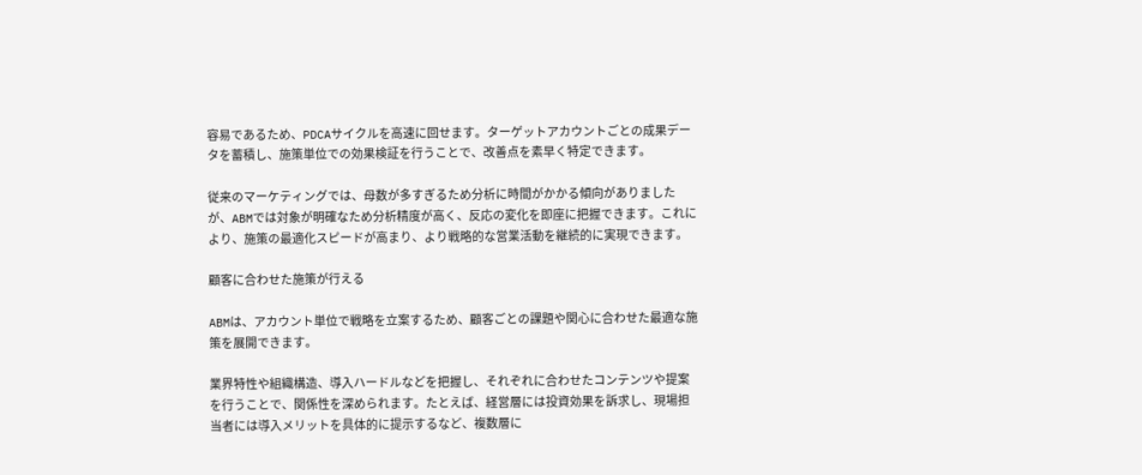容易であるため、PDCAサイクルを高速に回せます。ターゲットアカウントごとの成果データを蓄積し、施策単位での効果検証を行うことで、改善点を素早く特定できます。

従来のマーケティングでは、母数が多すぎるため分析に時間がかかる傾向がありましたが、ABMでは対象が明確なため分析精度が高く、反応の変化を即座に把握できます。これにより、施策の最適化スピードが高まり、より戦略的な営業活動を継続的に実現できます。

顧客に合わせた施策が行える

ABMは、アカウント単位で戦略を立案するため、顧客ごとの課題や関心に合わせた最適な施策を展開できます。

業界特性や組織構造、導入ハードルなどを把握し、それぞれに合わせたコンテンツや提案を行うことで、関係性を深められます。たとえば、経営層には投資効果を訴求し、現場担当者には導入メリットを具体的に提示するなど、複数層に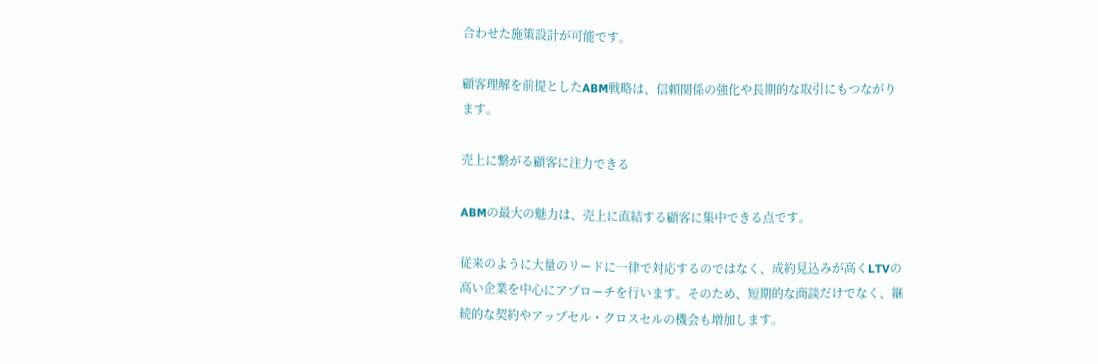合わせた施策設計が可能です。

顧客理解を前提としたABM戦略は、信頼関係の強化や長期的な取引にもつながります。

売上に繋がる顧客に注力できる

ABMの最大の魅力は、売上に直結する顧客に集中できる点です。

従来のように大量のリードに一律で対応するのではなく、成約見込みが高くLTVの高い企業を中心にアプローチを行います。そのため、短期的な商談だけでなく、継続的な契約やアップセル・クロスセルの機会も増加します。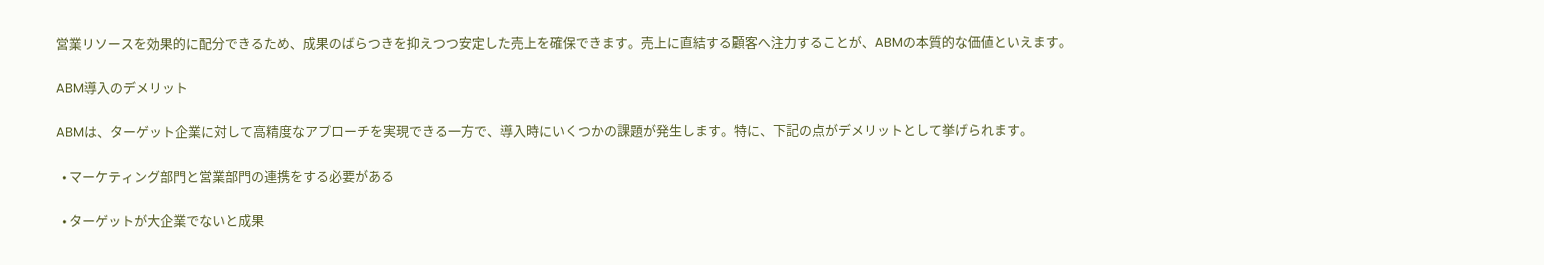営業リソースを効果的に配分できるため、成果のばらつきを抑えつつ安定した売上を確保できます。売上に直結する顧客へ注力することが、ABMの本質的な価値といえます。

ABM導入のデメリット

ABMは、ターゲット企業に対して高精度なアプローチを実現できる一方で、導入時にいくつかの課題が発生します。特に、下記の点がデメリットとして挙げられます。

  • マーケティング部門と営業部門の連携をする必要がある

  • ターゲットが大企業でないと成果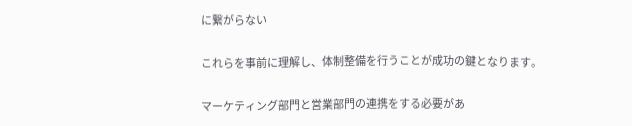に繋がらない

これらを事前に理解し、体制整備を行うことが成功の鍵となります。

マーケティング部門と営業部門の連携をする必要があ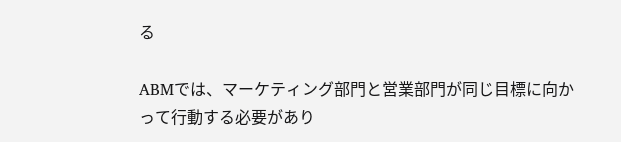る

ABMでは、マーケティング部門と営業部門が同じ目標に向かって行動する必要があり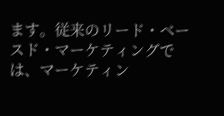ます。従来のリード・ベースド・マーケティングでは、マーケティン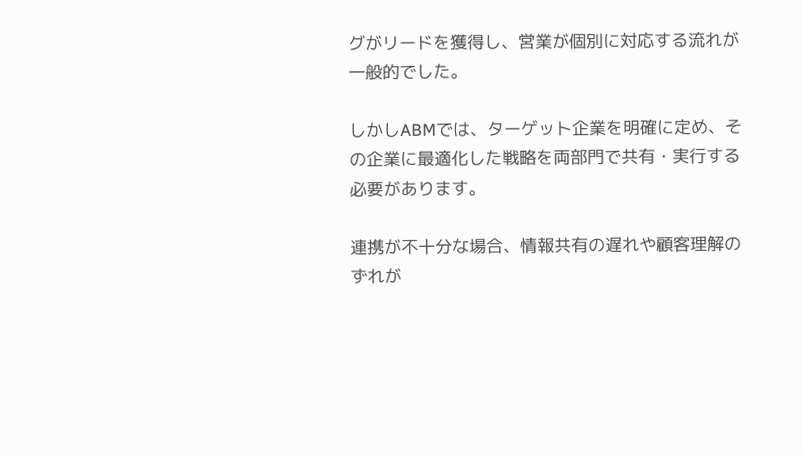グがリードを獲得し、営業が個別に対応する流れが一般的でした。

しかしABMでは、ターゲット企業を明確に定め、その企業に最適化した戦略を両部門で共有・実行する必要があります。

連携が不十分な場合、情報共有の遅れや顧客理解のずれが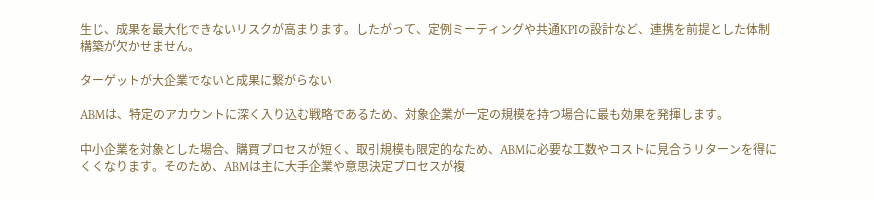生じ、成果を最大化できないリスクが高まります。したがって、定例ミーティングや共通KPIの設計など、連携を前提とした体制構築が欠かせません。

ターゲットが大企業でないと成果に繋がらない

ABMは、特定のアカウントに深く入り込む戦略であるため、対象企業が一定の規模を持つ場合に最も効果を発揮します。

中小企業を対象とした場合、購買プロセスが短く、取引規模も限定的なため、ABMに必要な工数やコストに見合うリターンを得にくくなります。そのため、ABMは主に大手企業や意思決定プロセスが複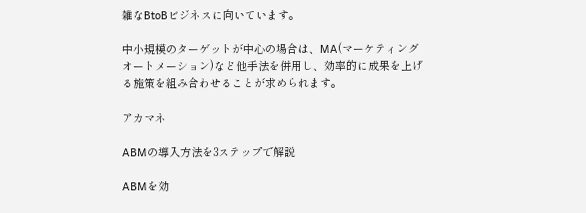雑なBtoBビジネスに向いています。

中小規模のターゲットが中心の場合は、MA(マーケティングオートメーション)など他手法を併用し、効率的に成果を上げる施策を組み合わせることが求められます。

アカマネ

ABMの導入方法を3ステップで解説

ABMを効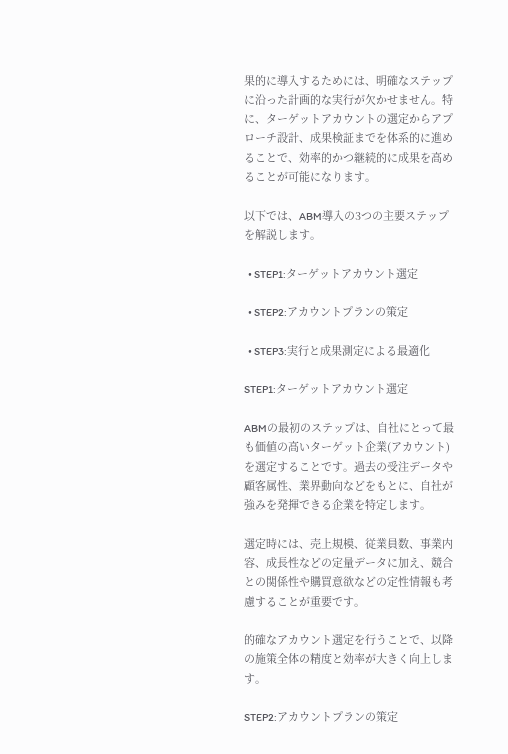果的に導入するためには、明確なステップに沿った計画的な実行が欠かせません。特に、ターゲットアカウントの選定からアプローチ設計、成果検証までを体系的に進めることで、効率的かつ継続的に成果を高めることが可能になります。

以下では、ABM導入の3つの主要ステップを解説します。

  • STEP1:ターゲットアカウント選定

  • STEP2:アカウントプランの策定

  • STEP3:実行と成果測定による最適化

STEP1:ターゲットアカウント選定

ABMの最初のステップは、自社にとって最も価値の高いターゲット企業(アカウント)を選定することです。過去の受注データや顧客属性、業界動向などをもとに、自社が強みを発揮できる企業を特定します。

選定時には、売上規模、従業員数、事業内容、成長性などの定量データに加え、競合との関係性や購買意欲などの定性情報も考慮することが重要です。

的確なアカウント選定を行うことで、以降の施策全体の精度と効率が大きく向上します。

STEP2:アカウントプランの策定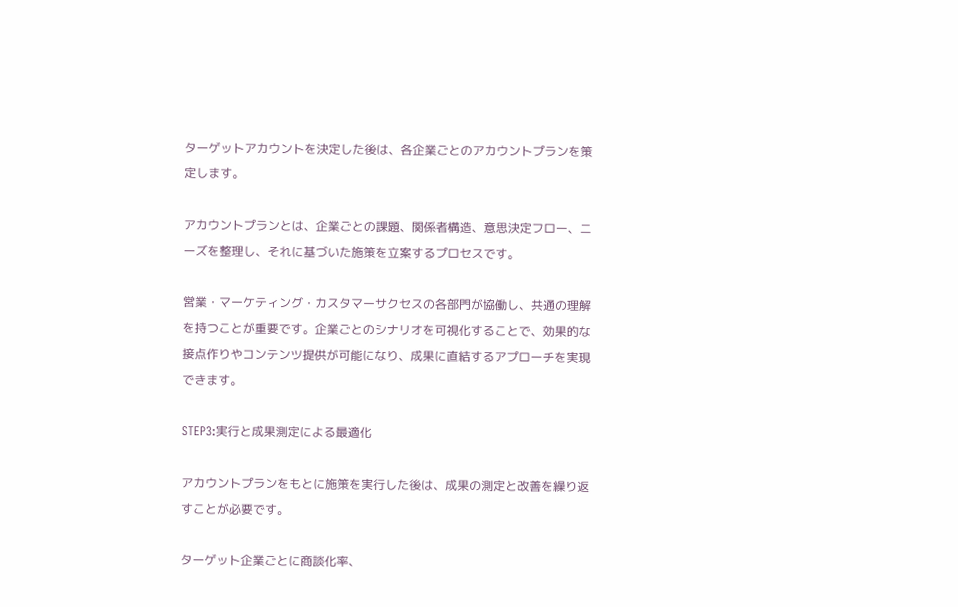ターゲットアカウントを決定した後は、各企業ごとのアカウントプランを策定します。

アカウントプランとは、企業ごとの課題、関係者構造、意思決定フロー、ニーズを整理し、それに基づいた施策を立案するプロセスです。

営業・マーケティング・カスタマーサクセスの各部門が協働し、共通の理解を持つことが重要です。企業ごとのシナリオを可視化することで、効果的な接点作りやコンテンツ提供が可能になり、成果に直結するアプローチを実現できます。

STEP3:実行と成果測定による最適化

アカウントプランをもとに施策を実行した後は、成果の測定と改善を繰り返すことが必要です。

ターゲット企業ごとに商談化率、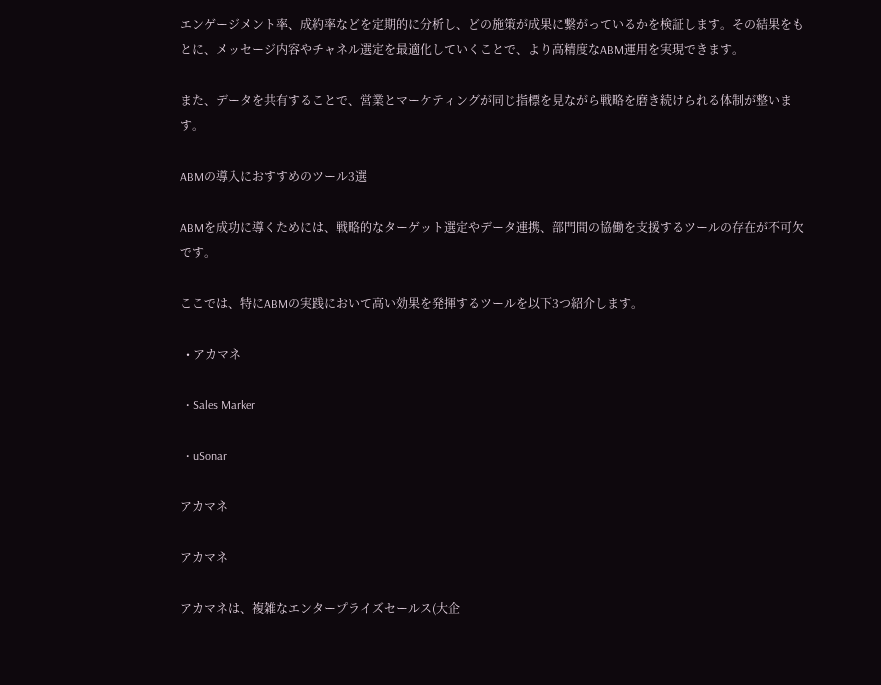エンゲージメント率、成約率などを定期的に分析し、どの施策が成果に繋がっているかを検証します。その結果をもとに、メッセージ内容やチャネル選定を最適化していくことで、より高精度なABM運用を実現できます。

また、データを共有することで、営業とマーケティングが同じ指標を見ながら戦略を磨き続けられる体制が整います。

ABMの導入におすすめのツール3選

ABMを成功に導くためには、戦略的なターゲット選定やデータ連携、部門間の協働を支援するツールの存在が不可欠です。

ここでは、特にABMの実践において高い効果を発揮するツールを以下3つ紹介します。

  • アカマネ

  • Sales Marker

  • uSonar

アカマネ

アカマネ

アカマネは、複雑なエンタープライズセールス(大企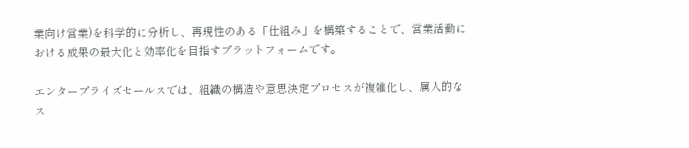業向け営業)を科学的に分析し、再現性のある「仕組み」を構築することで、営業活動における成果の最大化と効率化を目指すプラットフォームです。

エンタープライズセールスでは、組織の構造や意思決定プロセスが複雑化し、属人的なス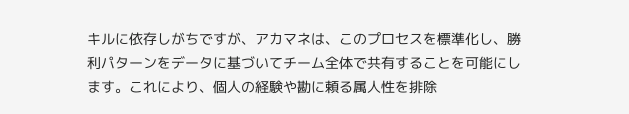キルに依存しがちですが、アカマネは、このプロセスを標準化し、勝利パターンをデータに基づいてチーム全体で共有することを可能にします。これにより、個人の経験や勘に頼る属人性を排除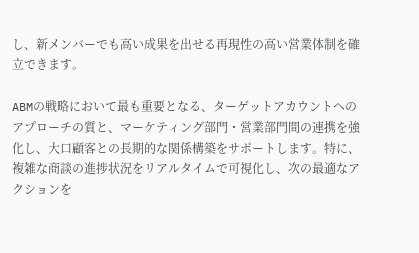し、新メンバーでも高い成果を出せる再現性の高い営業体制を確立できます。

ABMの戦略において最も重要となる、ターゲットアカウントへのアプローチの質と、マーケティング部門・営業部門間の連携を強化し、大口顧客との長期的な関係構築をサポートします。特に、複雑な商談の進捗状況をリアルタイムで可視化し、次の最適なアクションを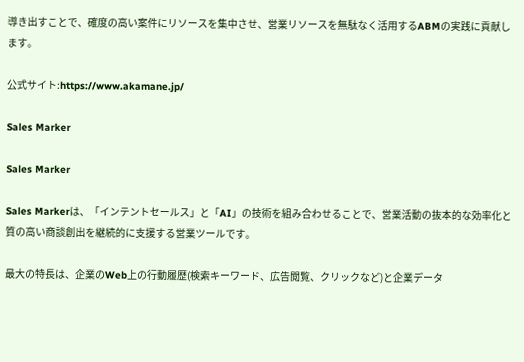導き出すことで、確度の高い案件にリソースを集中させ、営業リソースを無駄なく活用するABMの実践に貢献します。

公式サイト:https://www.akamane.jp/

Sales Marker

Sales Marker

Sales Markerは、「インテントセールス」と「AI」の技術を組み合わせることで、営業活動の抜本的な効率化と質の高い商談創出を継続的に支援する営業ツールです。

最大の特長は、企業のWeb上の行動履歴(検索キーワード、広告閲覧、クリックなど)と企業データ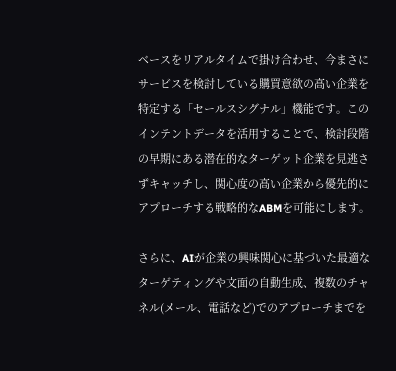ベースをリアルタイムで掛け合わせ、今まさにサービスを検討している購買意欲の高い企業を特定する「セールスシグナル」機能です。このインテントデータを活用することで、検討段階の早期にある潜在的なターゲット企業を見逃さずキャッチし、関心度の高い企業から優先的にアプローチする戦略的なABMを可能にします。

さらに、AIが企業の興味関心に基づいた最適なターゲティングや文面の自動生成、複数のチャネル(メール、電話など)でのアプローチまでを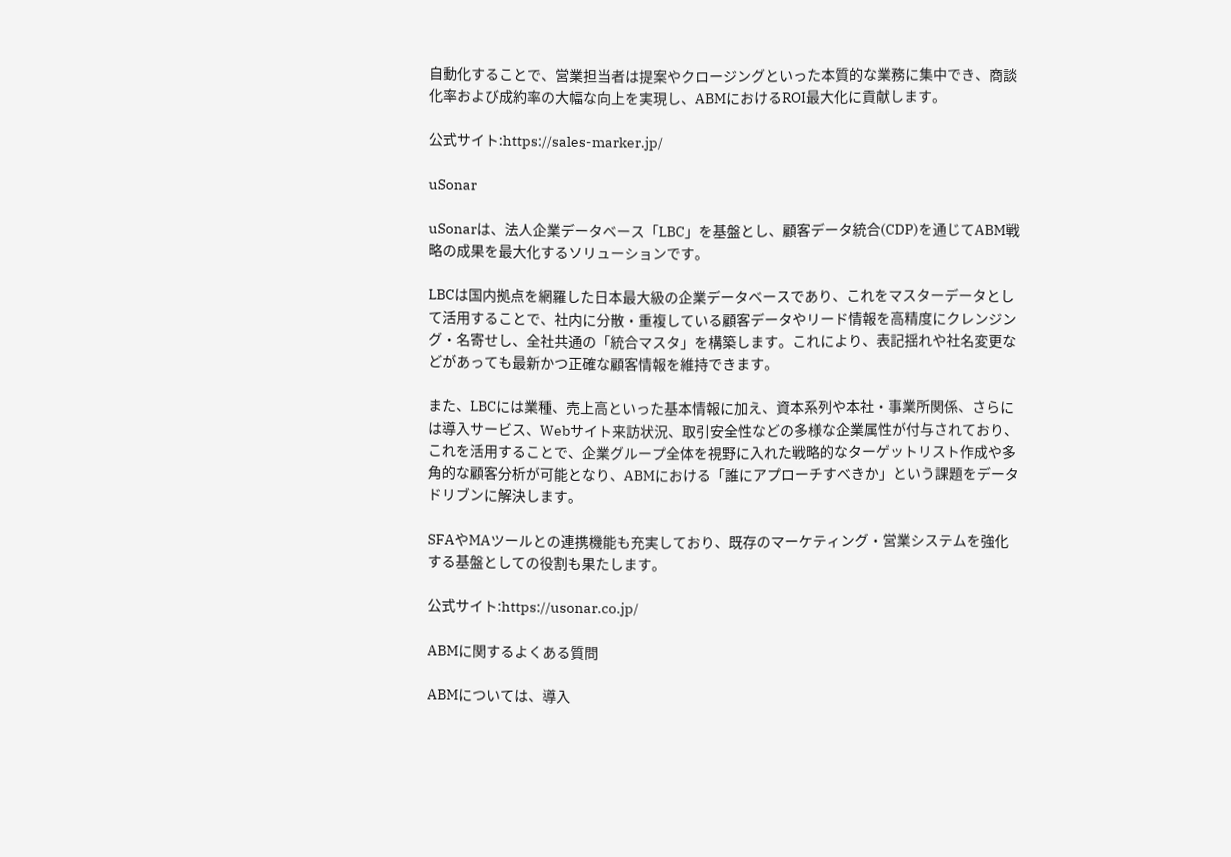自動化することで、営業担当者は提案やクロージングといった本質的な業務に集中でき、商談化率および成約率の大幅な向上を実現し、ABMにおけるROI最大化に貢献します。

公式サイト:https://sales-marker.jp/

uSonar

uSonarは、法人企業データベース「LBC」を基盤とし、顧客データ統合(CDP)を通じてABM戦略の成果を最大化するソリューションです。

LBCは国内拠点を網羅した日本最大級の企業データベースであり、これをマスターデータとして活用することで、社内に分散・重複している顧客データやリード情報を高精度にクレンジング・名寄せし、全社共通の「統合マスタ」を構築します。これにより、表記揺れや社名変更などがあっても最新かつ正確な顧客情報を維持できます。

また、LBCには業種、売上高といった基本情報に加え、資本系列や本社・事業所関係、さらには導入サービス、Webサイト来訪状況、取引安全性などの多様な企業属性が付与されており、これを活用することで、企業グループ全体を視野に入れた戦略的なターゲットリスト作成や多角的な顧客分析が可能となり、ABMにおける「誰にアプローチすべきか」という課題をデータドリブンに解決します。

SFAやMAツールとの連携機能も充実しており、既存のマーケティング・営業システムを強化する基盤としての役割も果たします。

公式サイト:https://usonar.co.jp/

ABMに関するよくある質問

ABMについては、導入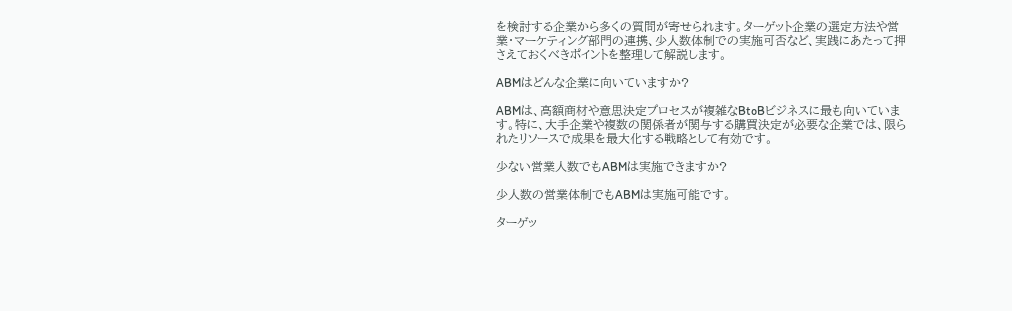を検討する企業から多くの質問が寄せられます。ターゲット企業の選定方法や営業・マーケティング部門の連携、少人数体制での実施可否など、実践にあたって押さえておくべきポイントを整理して解説します。

ABMはどんな企業に向いていますか?

ABMは、高額商材や意思決定プロセスが複雑なBtoBビジネスに最も向いています。特に、大手企業や複数の関係者が関与する購買決定が必要な企業では、限られたリソースで成果を最大化する戦略として有効です。

少ない営業人数でもABMは実施できますか?

少人数の営業体制でもABMは実施可能です。

ターゲッ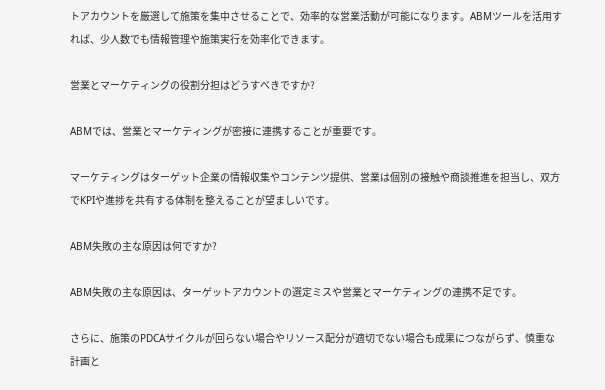トアカウントを厳選して施策を集中させることで、効率的な営業活動が可能になります。ABMツールを活用すれば、少人数でも情報管理や施策実行を効率化できます。

営業とマーケティングの役割分担はどうすべきですか?

ABMでは、営業とマーケティングが密接に連携することが重要です。

マーケティングはターゲット企業の情報収集やコンテンツ提供、営業は個別の接触や商談推進を担当し、双方でKPIや進捗を共有する体制を整えることが望ましいです。

ABM失敗の主な原因は何ですか?

ABM失敗の主な原因は、ターゲットアカウントの選定ミスや営業とマーケティングの連携不足です。

さらに、施策のPDCAサイクルが回らない場合やリソース配分が適切でない場合も成果につながらず、慎重な計画と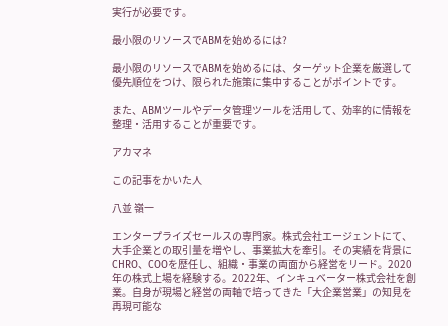実行が必要です。

最小限のリソースでABMを始めるには?

最小限のリソースでABMを始めるには、ターゲット企業を厳選して優先順位をつけ、限られた施策に集中することがポイントです。

また、ABMツールやデータ管理ツールを活用して、効率的に情報を整理・活用することが重要です。

アカマネ

この記事をかいた人

八並 嶺一

エンタープライズセールスの専門家。株式会社エージェントにて、大手企業との取引量を増やし、事業拡大を牽引。その実績を背景にCHRO、COOを歴任し、組織・事業の両面から経営をリード。2020年の株式上場を経験する。2022年、インキュベーター株式会社を創業。自身が現場と経営の両軸で培ってきた「大企業営業」の知見を再現可能な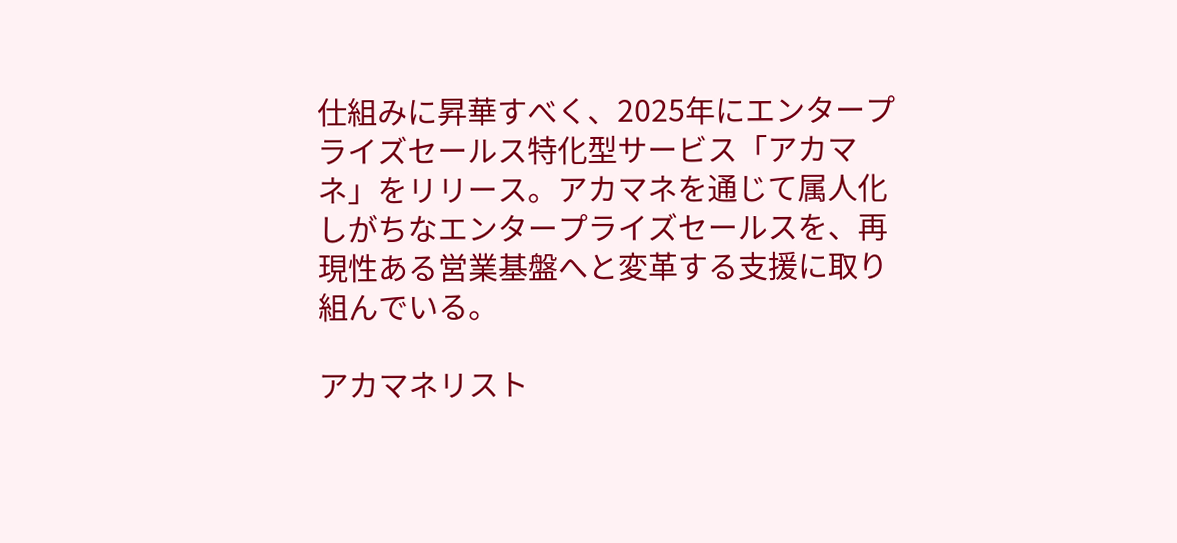仕組みに昇華すべく、2025年にエンタープライズセールス特化型サービス「アカマネ」をリリース。アカマネを通じて属人化しがちなエンタープライズセールスを、再現性ある営業基盤へと変革する支援に取り組んでいる。

アカマネリスト